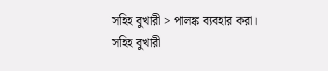সহিহ বুখারী > পালঙ্ক ব্যবহার করা।
সহিহ বুখারী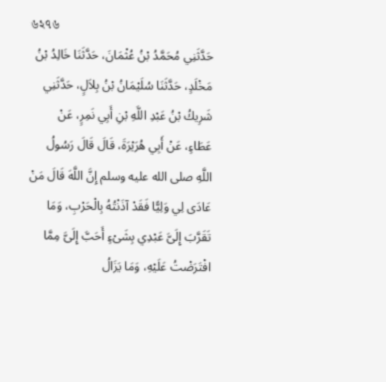৬২৭৬
حَدَّثَنِي مُحَمَّدُ بْنُ عُثْمَانَ، حَدَّثَنَا خَالِدُ بْنُ مَخْلَدٍ، حَدَّثَنَا سُلَيْمَانُ بْنُ بِلاَلٍ، حَدَّثَنِي شَرِيكُ بْنُ عَبْدِ اللَّهِ بْنِ أَبِي نَمِرٍ، عَنْ عَطَاءٍ، عَنْ أَبِي هُرَيْرَةَ، قَالَ قَالَ رَسُولُ اللَّهِ صلى الله عليه وسلم إِنَّ اللَّهَ قَالَ مَنْ عَادَى لِي وَلِيًّا فَقَدْ آذَنْتُهُ بِالْحَرْبِ، وَمَا تَقَرَّبَ إِلَىَّ عَبْدِي بِشَىْءٍ أَحَبَّ إِلَىَّ مِمَّا افْتَرَضْتُ عَلَيْهِ، وَمَا يَزَالُ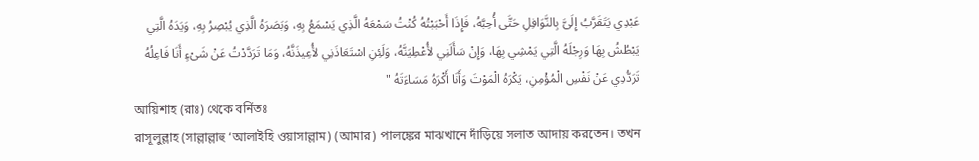عَبْدِي يَتَقَرَّبُ إِلَىَّ بِالنَّوَافِلِ حَتَّى أُحِبَّهُ، فَإِذَا أَحْبَبْتُهُ كُنْتُ سَمْعَهُ الَّذِي يَسْمَعُ بِهِ، وَبَصَرَهُ الَّذِي يُبْصِرُ بِهِ، وَيَدَهُ الَّتِي يَبْطُشُ بِهَا وَرِجْلَهُ الَّتِي يَمْشِي بِهَا، وَإِنْ سَأَلَنِي لأُعْطِيَنَّهُ، وَلَئِنِ اسْتَعَاذَنِي لأُعِيذَنَّهُ، وَمَا تَرَدَّدْتُ عَنْ شَىْءٍ أَنَا فَاعِلُهُ تَرَدُّدِي عَنْ نَفْسِ الْمُؤْمِنِ، يَكْرَهُ الْمَوْتَ وَأَنَا أَكْرَهُ مَسَاءَتَهُ "
আয়িশাহ (রাঃ) থেকে বর্নিতঃ
রাসূলুল্লাহ (সাল্লাল্লাহু ‘আলাইহি ওয়াসাল্লাম) (আমার) পালঙ্কের মাঝখানে দাঁড়িয়ে সলাত আদায় করতেন। তখন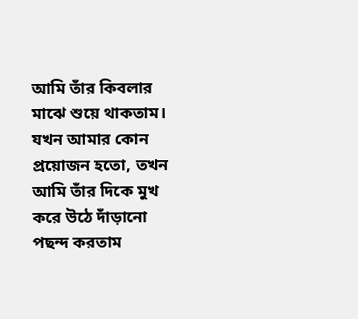আমি তাঁর কিবলার মাঝে শুয়ে থাকতাম। যখন আমার কোন প্রয়োজন হতো, তখন আমি তাঁর দিকে মুখ করে উঠে দাঁড়ানো পছন্দ করতাম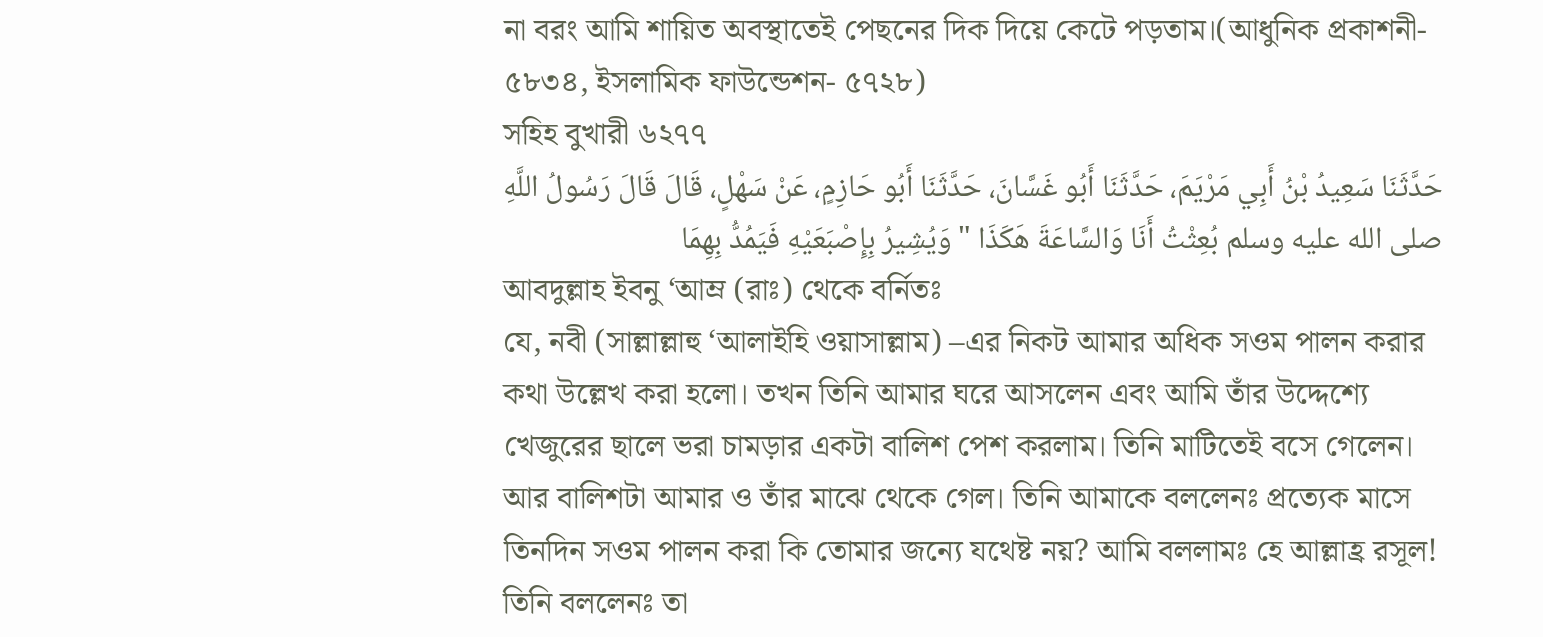না বরং আমি শায়িত অবস্থাতেই পেছনের দিক দিয়ে কেটে পড়তাম।(আধুনিক প্রকাশনী- ৫৮৩৪, ইসলামিক ফাউন্ডেশন- ৫৭২৮)
সহিহ বুখারী ৬২৭৭
حَدَّثَنَا سَعِيدُ بْنُ أَبِي مَرْيَمَ، حَدَّثَنَا أَبُو غَسَّانَ، حَدَّثَنَا أَبُو حَازِمٍ، عَنْ سَهْلٍ، قَالَ قَالَ رَسُولُ اللَّهِ صلى الله عليه وسلم بُعِثْتُ أَنَا وَالسَّاعَةَ هَكَذَا " وَيُشِيرُ بِإِصْبَعَيْهِ فَيَمُدُّ بِهِمَا
আবদুল্লাহ ইবনু ‘আম্র (রাঃ) থেকে বর্নিতঃ
যে, নবী (সাল্লাল্লাহু ‘আলাইহি ওয়াসাল্লাম) –এর নিকট আমার অধিক সওম পালন করার কথা উল্লেখ করা হলো। তখন তিনি আমার ঘরে আসলেন এবং আমি তাঁর উদ্দেশ্যে খেজুরের ছালে ভরা চামড়ার একটা বালিশ পেশ করলাম। তিনি মাটিতেই বসে গেলেন। আর বালিশটা আমার ও তাঁর মাঝে থেকে গেল। তিনি আমাকে বললেনঃ প্রত্যেক মাসে তিনদিন সওম পালন করা কি তোমার জন্যে যথেষ্ট নয়? আমি বললামঃ হে আল্লাহ্র রসূল! তিনি বললেনঃ তা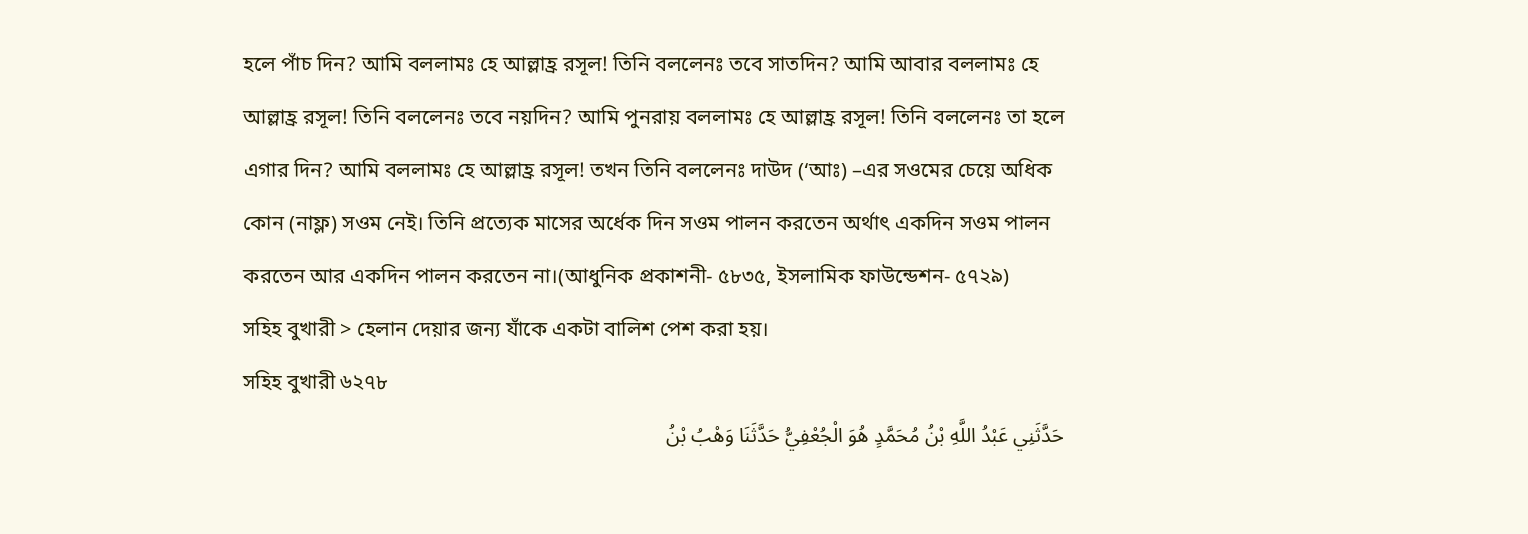হলে পাঁচ দিন? আমি বললামঃ হে আল্লাহ্র রসূল! তিনি বললেনঃ তবে সাতদিন? আমি আবার বললামঃ হে আল্লাহ্র রসূল! তিনি বললেনঃ তবে নয়দিন? আমি পুনরায় বললামঃ হে আল্লাহ্র রসূল! তিনি বললেনঃ তা হলে এগার দিন? আমি বললামঃ হে আল্লাহ্র রসূল! তখন তিনি বললেনঃ দাউদ (‘আঃ) –এর সওমের চেয়ে অধিক কোন (নাফ্ল) সওম নেই। তিনি প্রত্যেক মাসের অর্ধেক দিন সওম পালন করতেন অর্থাৎ একদিন সওম পালন করতেন আর একদিন পালন করতেন না।(আধুনিক প্রকাশনী- ৫৮৩৫, ইসলামিক ফাউন্ডেশন- ৫৭২৯)
সহিহ বুখারী > হেলান দেয়ার জন্য যাঁকে একটা বালিশ পেশ করা হয়।
সহিহ বুখারী ৬২৭৮
حَدَّثَنِي عَبْدُ اللَّهِ بْنُ مُحَمَّدٍ هُوَ الْجُعْفِيُّ حَدَّثَنَا وَهْبُ بْنُ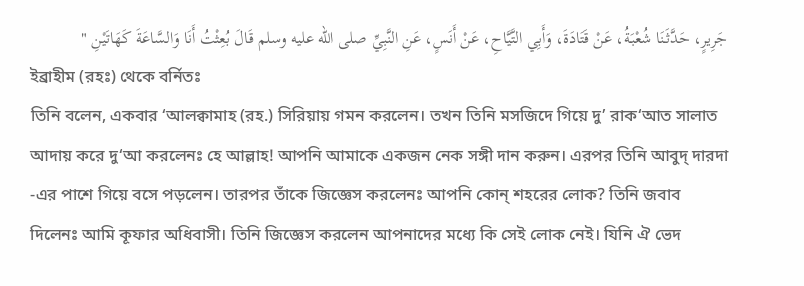جَرِيرٍ، حَدَّثَنَا شُعْبَةُ، عَنْ قَتَادَةَ، وَأَبِي التَّيَّاحِ، عَنْ أَنَسٍ، عَنِ النَّبِيِّ صلى الله عليه وسلم قَالَ بُعِثْتُ أَنَا وَالسَّاعَةَ كَهَاتَيْنِ "
ইব্রাহীম (রহঃ) থেকে বর্নিতঃ
তিনি বলেন, একবার ‘আলক্বামাহ (রহ.) সিরিয়ায় গমন করলেন। তখন তিনি মসজিদে গিয়ে দু’ রাক‘আত সালাত আদায় করে দু‘আ করলেনঃ হে আল্লাহ! আপনি আমাকে একজন নেক সঙ্গী দান করুন। এরপর তিনি আবুদ্ দারদা -এর পাশে গিয়ে বসে পড়লেন। তারপর তাঁকে জিজ্ঞেস করলেনঃ আপনি কোন্ শহরের লোক? তিনি জবাব দিলেনঃ আমি কূফার অধিবাসী। তিনি জিজ্ঞেস করলেন আপনাদের মধ্যে কি সেই লোক নেই। যিনি ঐ ভেদ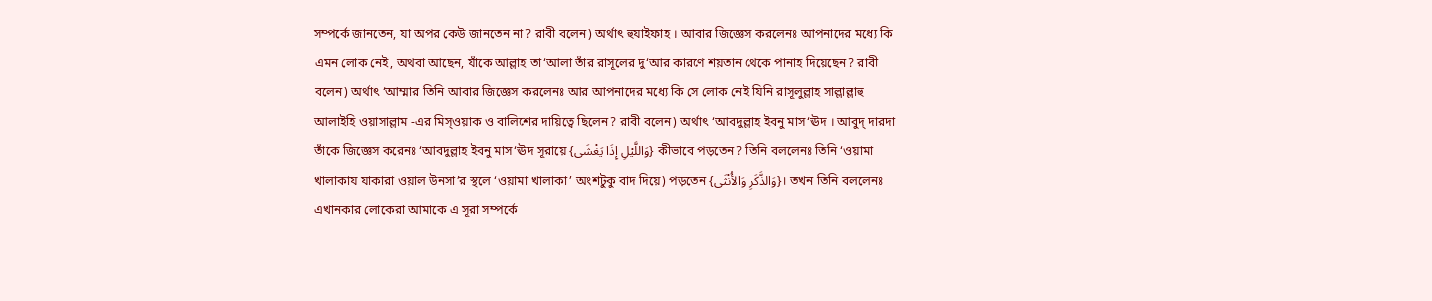সম্পর্কে জানতেন, যা অপর কেউ জানতেন না? রাবী বলেন) অর্থাৎ হুযাইফাহ । আবার জিজ্ঞেস করলেনঃ আপনাদের মধ্যে কি এমন লোক নেই, অথবা আছেন, যাঁকে আল্লাহ তা‘আলা তাঁর রাসূলের দু‘আর কারণে শয়তান থেকে পানাহ দিয়েছেন? রাবী বলেন) অর্থাৎ ‘আম্মার তিনি আবার জিজ্ঞেস করলেনঃ আর আপনাদের মধ্যে কি সে লোক নেই যিনি রাসূলুল্লাহ সাল্লাল্লাহু আলাইহি ওয়াসাল্লাম -এর মিস্ওয়াক ও বালিশের দায়িত্বে ছিলেন? রাবী বলেন) অর্থাৎ ‘আবদুল্লাহ ইবনু মাস‘ঊদ । আবুদ্ দারদা তাঁকে জিজ্ঞেস করেনঃ ‘আবদুল্লাহ ইবনু মাস‘ঊদ সূরায়ে {وَاللَّيْلِ إِذَا يَغْشَى} কীভাবে পড়তেন? তিনি বললেনঃ তিনি ‘ওয়ামা খালাকায যাকারা ওয়াল উনসা’র স্থলে ‘ওয়ামা খালাকা’ অংশটুকু বাদ দিয়ে) পড়তেন {وَالذَّكَرِ وَالأُنْثَى}। তখন তিনি বললেনঃ এখানকার লোকেরা আমাকে এ সূরা সম্পর্কে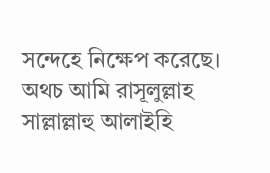সন্দেহে নিক্ষেপ করেছে। অথচ আমি রাসূলুল্লাহ সাল্লাল্লাহু আলাইহি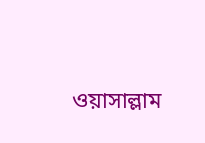ওয়াসাল্লাম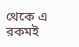থেকে এ রকমই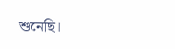শুনেছি।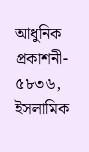আধুনিক প্রকাশনী- ৫৮৩৬, ইসলামিক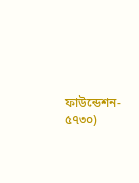ফাউন্ডেশন- ৫৭৩০)